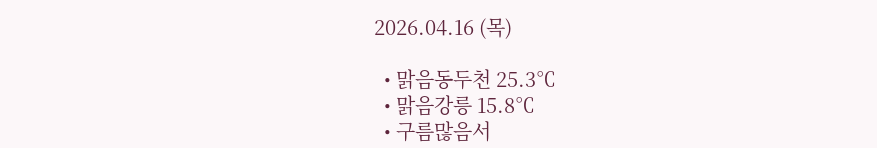2026.04.16 (목)

  • 맑음동두천 25.3℃
  • 맑음강릉 15.8℃
  • 구름많음서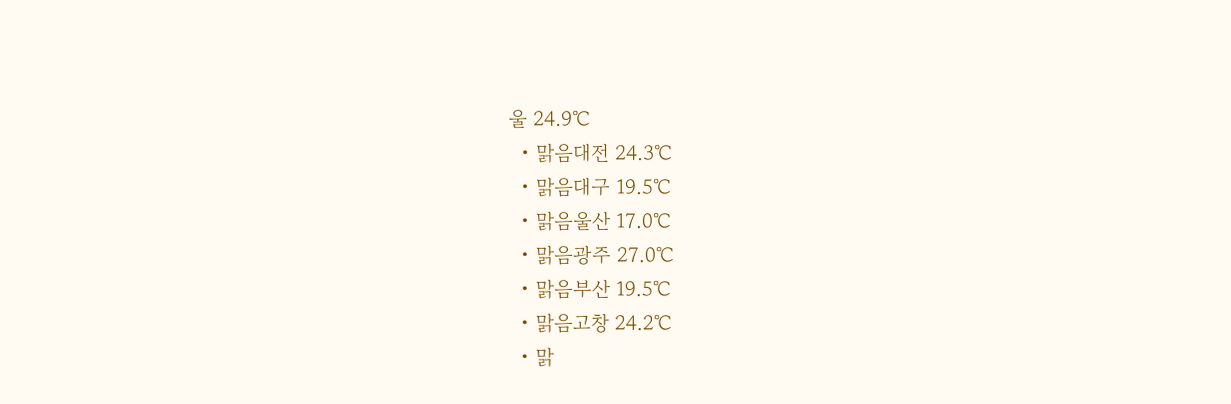울 24.9℃
  • 맑음대전 24.3℃
  • 맑음대구 19.5℃
  • 맑음울산 17.0℃
  • 맑음광주 27.0℃
  • 맑음부산 19.5℃
  • 맑음고창 24.2℃
  • 맑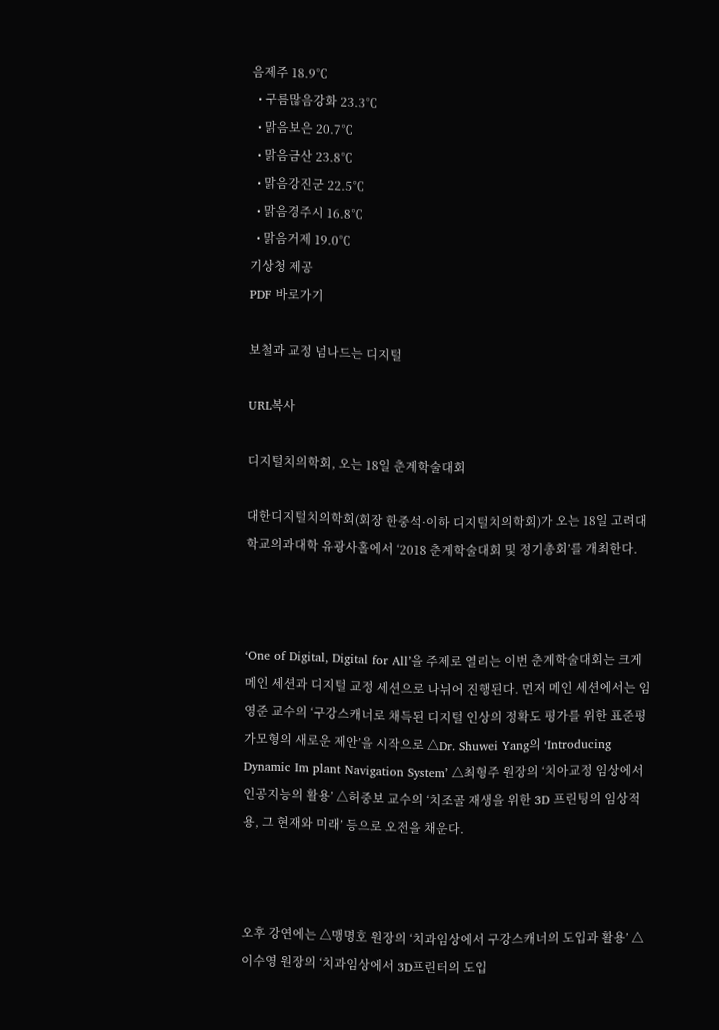음제주 18.9℃
  • 구름많음강화 23.3℃
  • 맑음보은 20.7℃
  • 맑음금산 23.8℃
  • 맑음강진군 22.5℃
  • 맑음경주시 16.8℃
  • 맑음거제 19.0℃
기상청 제공
PDF 바로가기

보철과 교정 넘나드는 디지털

URL복사

디지털치의학회, 오는 18일 춘계학술대회

대한디지털치의학회(회장 한중석·이하 디지털치의학회)가 오는 18일 고려대학교의과대학 유광사홀에서 ‘2018 춘계학술대회 및 정기총회’를 개최한다.



‘One of Digital, Digital for All’을 주제로 열리는 이번 춘계학술대회는 크게 메인 세션과 디지털 교정 세션으로 나뉘어 진행된다. 먼저 메인 세션에서는 임영준 교수의 ‘구강스캐너로 채득된 디지털 인상의 정확도 평가를 위한 표준평가모형의 새로운 제안’을 시작으로 △Dr. Shuwei Yang의 ‘Introducing Dynamic Im plant Navigation System’ △최형주 원장의 ‘치아교정 임상에서 인공지능의 활용’ △허중보 교수의 ‘치조골 재생을 위한 3D 프린팅의 임상적용, 그 현재와 미래’ 등으로 오전을 채운다.



오후 강연에는 △맹명호 원장의 ‘치과임상에서 구강스캐너의 도입과 활용’ △이수영 원장의 ‘치과임상에서 3D프린터의 도입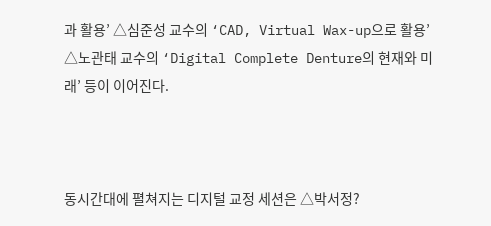과 활용’ △심준성 교수의 ‘CAD, Virtual Wax-up으로 활용’ △노관태 교수의 ‘Digital Complete Denture의 현재와 미래’ 등이 이어진다.



동시간대에 펼쳐지는 디지털 교정 세션은 △박서정?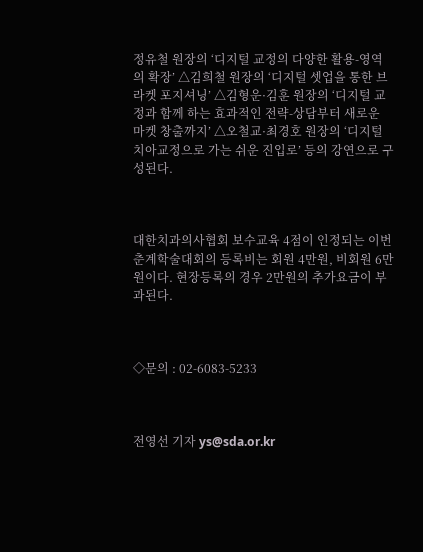정유철 원장의 ‘디지털 교정의 다양한 활용-영역의 확장’ △김희철 원장의 ‘디지털 셋업을 통한 브라켓 포지셔닝’ △김형운·김훈 원장의 ‘디지털 교정과 함께 하는 효과적인 전략-상담부터 새로운 마켓 창출까지’ △오철교·최경호 원장의 ‘디지털 치아교정으로 가는 쉬운 진입로’ 등의 강연으로 구성된다.



대한치과의사협회 보수교육 4점이 인정되는 이번 춘계학술대회의 등록비는 회원 4만원, 비회원 6만원이다. 현장등록의 경우 2만원의 추가요금이 부과된다.



◇문의 : 02-6083-5233



전영선 기자 ys@sda.or.kr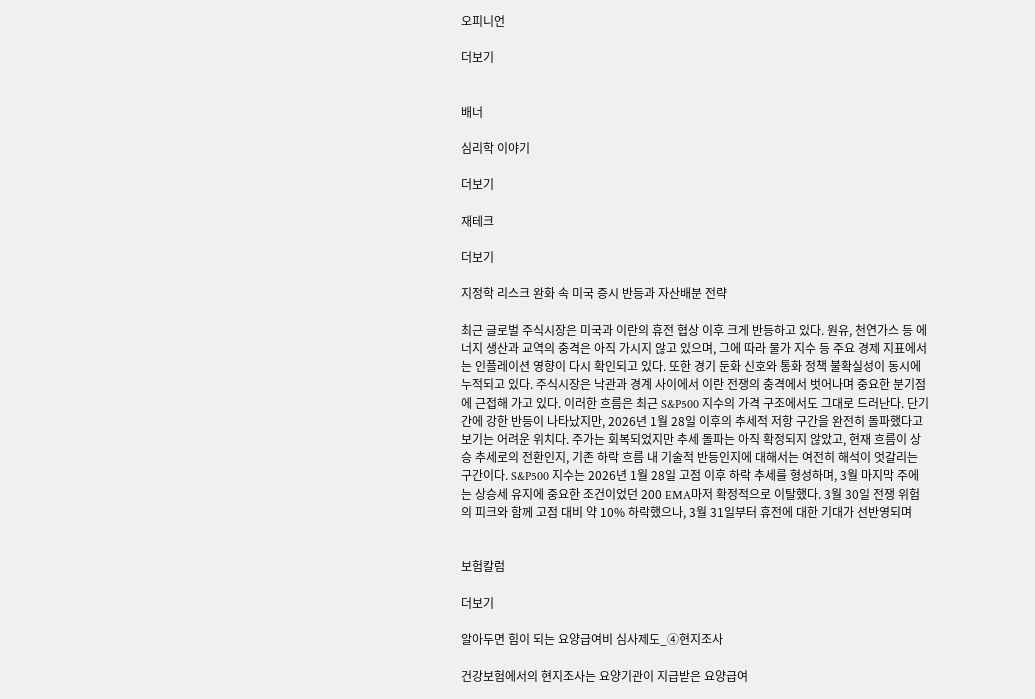오피니언

더보기


배너

심리학 이야기

더보기

재테크

더보기

지정학 리스크 완화 속 미국 증시 반등과 자산배분 전략

최근 글로벌 주식시장은 미국과 이란의 휴전 협상 이후 크게 반등하고 있다. 원유, 천연가스 등 에너지 생산과 교역의 충격은 아직 가시지 않고 있으며, 그에 따라 물가 지수 등 주요 경제 지표에서는 인플레이션 영향이 다시 확인되고 있다. 또한 경기 둔화 신호와 통화 정책 불확실성이 동시에 누적되고 있다. 주식시장은 낙관과 경계 사이에서 이란 전쟁의 충격에서 벗어나며 중요한 분기점에 근접해 가고 있다. 이러한 흐름은 최근 S&P500 지수의 가격 구조에서도 그대로 드러난다. 단기간에 강한 반등이 나타났지만, 2026년 1월 28일 이후의 추세적 저항 구간을 완전히 돌파했다고 보기는 어려운 위치다. 주가는 회복되었지만 추세 돌파는 아직 확정되지 않았고, 현재 흐름이 상승 추세로의 전환인지, 기존 하락 흐름 내 기술적 반등인지에 대해서는 여전히 해석이 엇갈리는 구간이다. S&P500 지수는 2026년 1월 28일 고점 이후 하락 추세를 형성하며, 3월 마지막 주에는 상승세 유지에 중요한 조건이었던 200 EMA마저 확정적으로 이탈했다. 3월 30일 전쟁 위험의 피크와 함께 고점 대비 약 10% 하락했으나, 3월 31일부터 휴전에 대한 기대가 선반영되며


보험칼럼

더보기

알아두면 힘이 되는 요양급여비 심사제도_④현지조사

건강보험에서의 현지조사는 요양기관이 지급받은 요양급여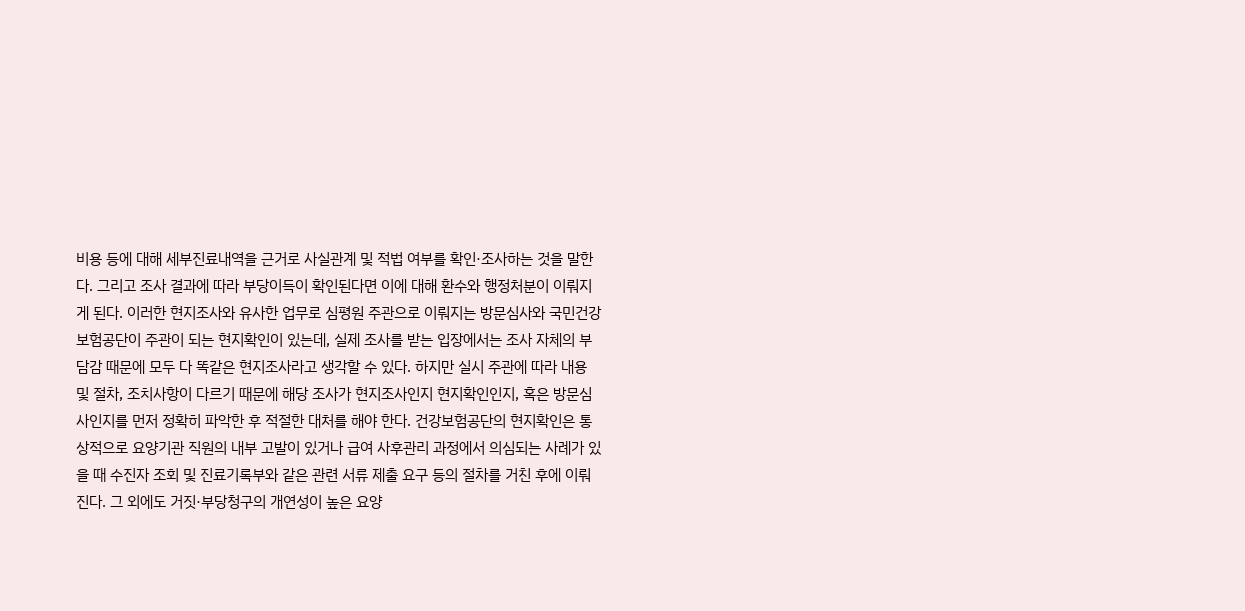비용 등에 대해 세부진료내역을 근거로 사실관계 및 적법 여부를 확인·조사하는 것을 말한다. 그리고 조사 결과에 따라 부당이득이 확인된다면 이에 대해 환수와 행정처분이 이뤄지게 된다. 이러한 현지조사와 유사한 업무로 심평원 주관으로 이뤄지는 방문심사와 국민건강보험공단이 주관이 되는 현지확인이 있는데, 실제 조사를 받는 입장에서는 조사 자체의 부담감 때문에 모두 다 똑같은 현지조사라고 생각할 수 있다. 하지만 실시 주관에 따라 내용 및 절차, 조치사항이 다르기 때문에 해당 조사가 현지조사인지 현지확인인지, 혹은 방문심사인지를 먼저 정확히 파악한 후 적절한 대처를 해야 한다. 건강보험공단의 현지확인은 통상적으로 요양기관 직원의 내부 고발이 있거나 급여 사후관리 과정에서 의심되는 사례가 있을 때 수진자 조회 및 진료기록부와 같은 관련 서류 제출 요구 등의 절차를 거친 후에 이뤄진다. 그 외에도 거짓·부당청구의 개연성이 높은 요양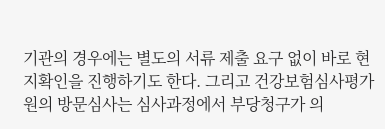기관의 경우에는 별도의 서류 제출 요구 없이 바로 현지확인을 진행하기도 한다. 그리고 건강보험심사평가원의 방문심사는 심사과정에서 부당청구가 의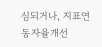심되거나, 지표연동자율개선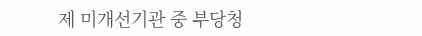제 미개선기관 중 부당청